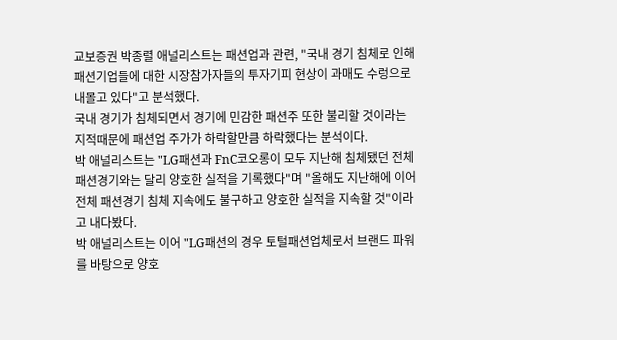교보증권 박종렬 애널리스트는 패션업과 관련, "국내 경기 침체로 인해 패션기업들에 대한 시장참가자들의 투자기피 현상이 과매도 수렁으로 내몰고 있다"고 분석했다.
국내 경기가 침체되면서 경기에 민감한 패션주 또한 불리할 것이라는 지적때문에 패션업 주가가 하락할만큼 하락했다는 분석이다.
박 애널리스트는 "LG패션과 FnC코오롱이 모두 지난해 침체됐던 전체 패션경기와는 달리 양호한 실적을 기록했다"며 "올해도 지난해에 이어 전체 패션경기 침체 지속에도 불구하고 양호한 실적을 지속할 것"이라고 내다봤다.
박 애널리스트는 이어 "LG패션의 경우 토털패션업체로서 브랜드 파워를 바탕으로 양호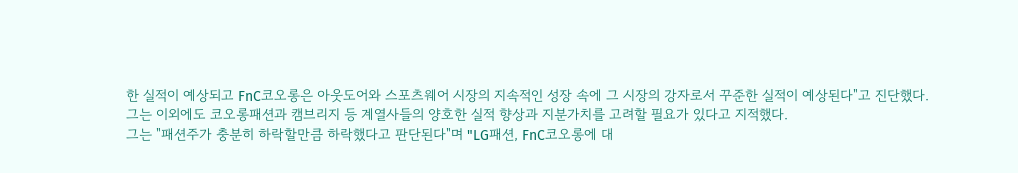한 실적이 예상되고 FnC코오롱은 아웃도어와 스포츠웨어 시장의 지속적인 성장 속에 그 시장의 강자로서 꾸준한 실적이 예상된다"고 진단했다.
그는 이외에도 코오롱패션과 캠브리지 등 계열사들의 양호한 실적 향상과 지분가치를 고려할 필요가 있다고 지적했다.
그는 "패션주가 충분히 하락할만큼 하락했다고 판단된다"며 "LG패션, FnC코오롱에 대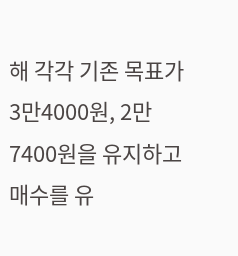해 각각 기존 목표가 3만4000원, 2만7400원을 유지하고 매수를 유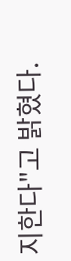지한다"고 밝혔다.